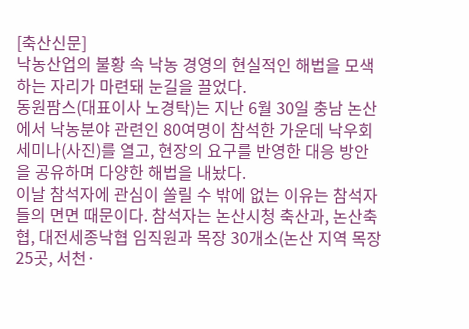[축산신문]
낙농산업의 불황 속 낙농 경영의 현실적인 해법을 모색하는 자리가 마련돼 눈길을 끌었다.
동원팜스(대표이사 노경탁)는 지난 6월 30일 충남 논산에서 낙농분야 관련인 80여명이 참석한 가운데 낙우회 세미나(사진)를 열고, 현장의 요구를 반영한 대응 방안을 공유하며 다양한 해법을 내놨다.
이날 참석자에 관심이 쏠릴 수 밖에 없는 이유는 참석자들의 면면 때문이다. 참석자는 논산시청 축산과, 논산축협, 대전세종낙협 임직원과 목장 30개소(논산 지역 목장 25곳, 서천·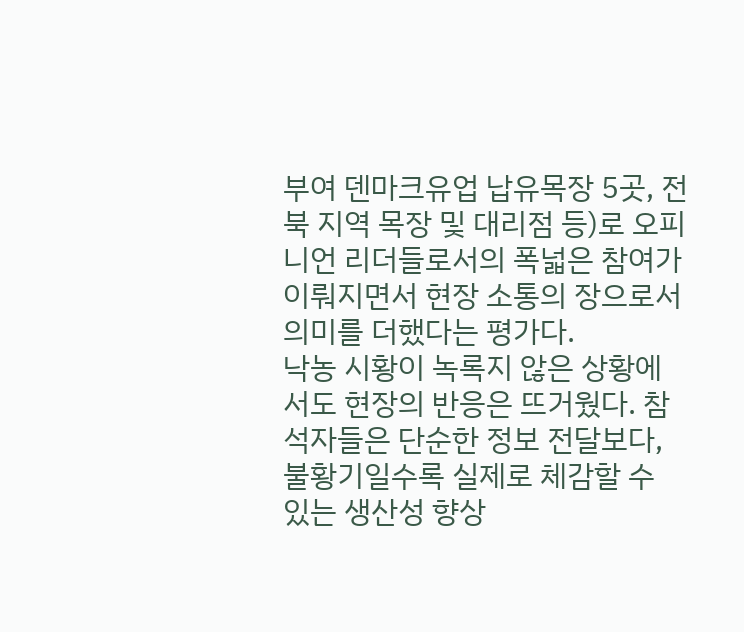부여 덴마크유업 납유목장 5곳, 전북 지역 목장 및 대리점 등)로 오피니언 리더들로서의 폭넓은 참여가 이뤄지면서 현장 소통의 장으로서 의미를 더했다는 평가다.
낙농 시황이 녹록지 않은 상황에서도 현장의 반응은 뜨거웠다. 참석자들은 단순한 정보 전달보다, 불황기일수록 실제로 체감할 수 있는 생산성 향상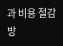과 비용 절감 방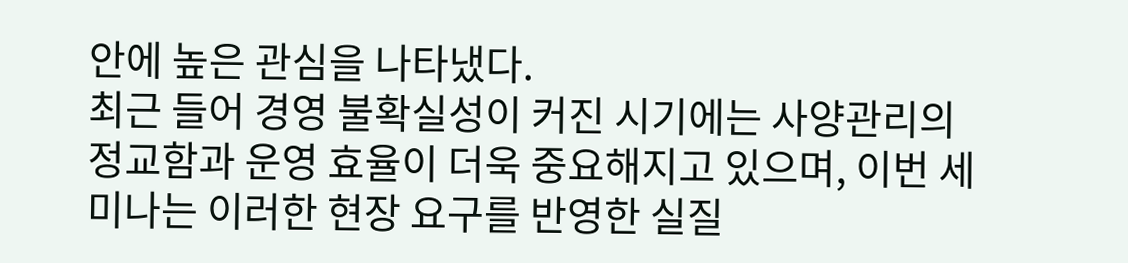안에 높은 관심을 나타냈다.
최근 들어 경영 불확실성이 커진 시기에는 사양관리의 정교함과 운영 효율이 더욱 중요해지고 있으며, 이번 세미나는 이러한 현장 요구를 반영한 실질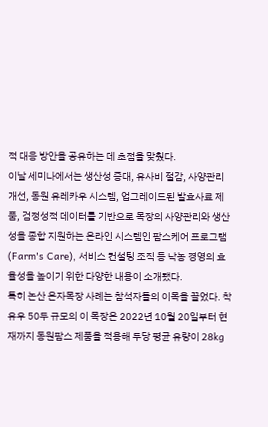적 대응 방안을 공유하는 데 초점을 맞췄다.
이날 세미나에서는 생산성 증대, 유사비 절감, 사양관리 개선, 동원 유레카우 시스템, 업그레이드된 발효사료 제품, 검정성적 데이터를 기반으로 목장의 사양관리와 생산성을 종합 지원하는 온라인 시스템인 팜스케어 프로그램(Farm's Care), 서비스 컨설팅 조직 등 낙농 경영의 효율성을 높이기 위한 다양한 내용이 소개됐다.
특히 논산 은자목장 사례는 참석자들의 이목을 끌었다. 착유우 50두 규모의 이 목장은 2022년 10월 20일부터 현재까지 동원팜스 제품을 적용해 두당 평균 유량이 28kg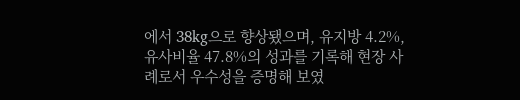에서 38kg으로 향상됐으며, 유지방 4.2%, 유사비율 47.8%의 성과를 기록해 현장 사례로서 우수성을 증명해 보였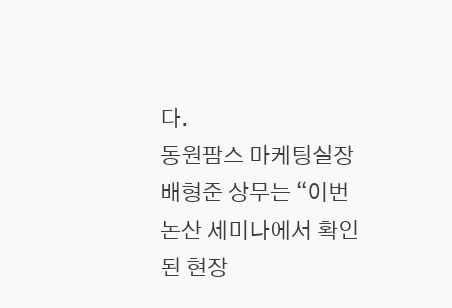다.
동원팜스 마케팅실장 배형준 상무는 “이번 논산 세미나에서 확인된 현장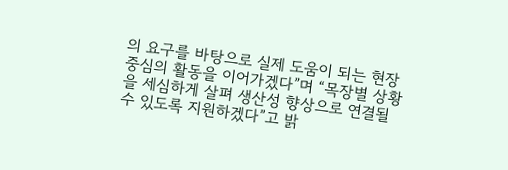의 요구를 바탕으로 실제 도움이 되는 현장 중심의 활동을 이어가겠다”며 “목장별 상황을 세심하게 살펴 생산성 향상으로 연결될 수 있도록 지원하겠다”고 밝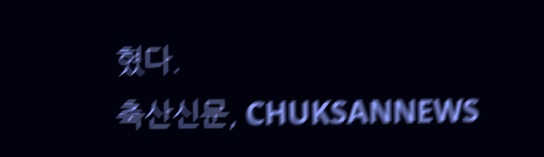혔다.
축산신문, CHUKSANNEWS